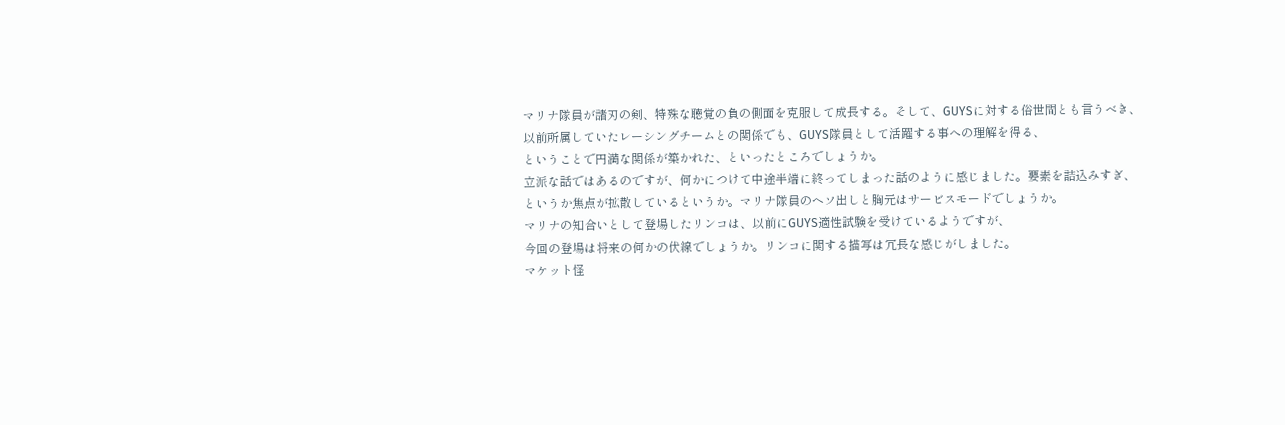マリナ隊員が諸刃の剣、特殊な聴覚の負の側面を克服して成長する。そして、GUYSに対する俗世間とも言うべき、
以前所属していたレーシングチームとの関係でも、GUYS隊員として活躍する事への理解を得る、
ということで円満な関係が築かれた、といったところでしょうか。
立派な話ではあるのですが、何かにつけて中途半端に終ってしまった話のように感じました。要素を詰込みすぎ、
というか焦点が拡散しているというか。マリナ隊員のヘソ出しと胸元はサービスモードでしょうか。
マリナの知合いとして登場したリンコは、以前にGUYS適性試験を受けているようですが、
今回の登場は将来の何かの伏線でしょうか。リンコに関する描写は冗長な感じがしました。
マケット怪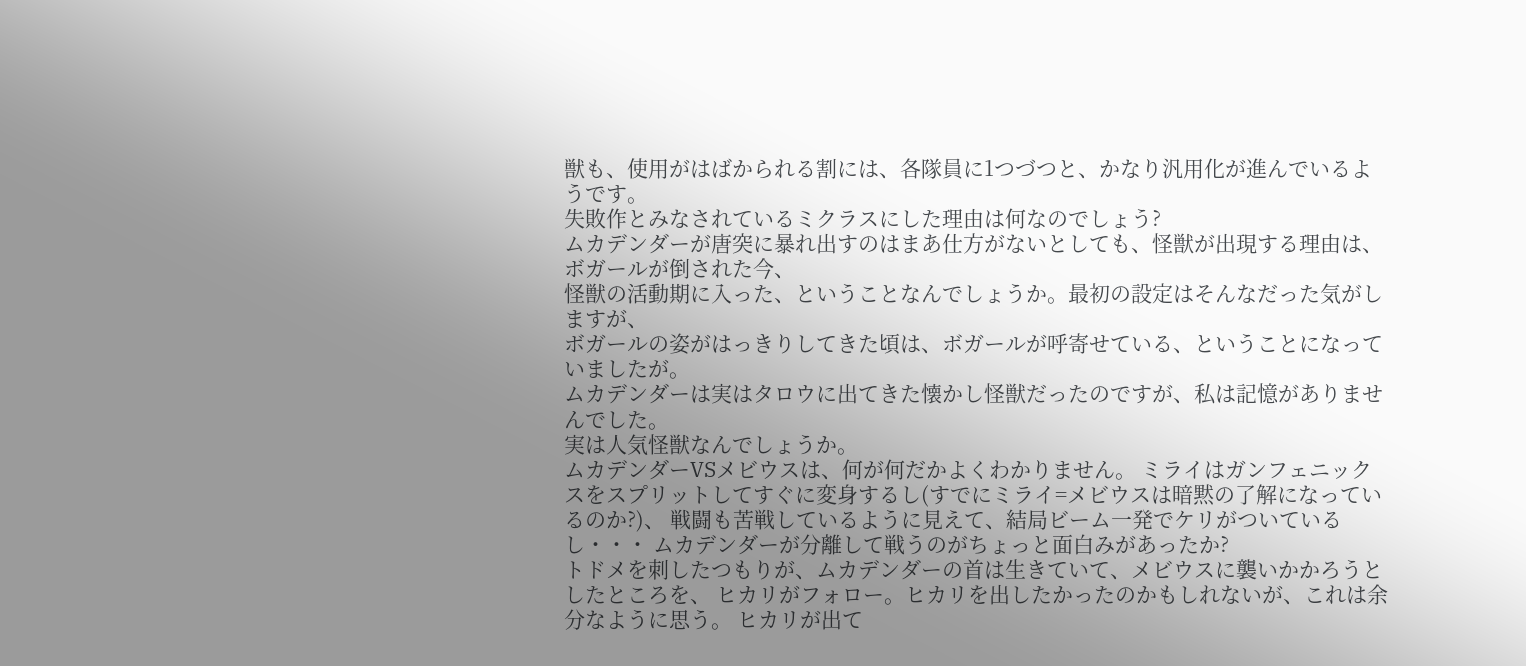獣も、使用がはばかられる割には、各隊員に1つづつと、かなり汎用化が進んでいるようです。
失敗作とみなされているミクラスにした理由は何なのでしょう?
ムカデンダーが唐突に暴れ出すのはまあ仕方がないとしても、怪獣が出現する理由は、ボガールが倒された今、
怪獣の活動期に入った、ということなんでしょうか。最初の設定はそんなだった気がしますが、
ボガールの姿がはっきりしてきた頃は、ボガールが呼寄せている、ということになっていましたが。
ムカデンダーは実はタロウに出てきた懐かし怪獣だったのですが、私は記憶がありませんでした。
実は人気怪獣なんでしょうか。
ムカデンダーVSメビウスは、何が何だかよくわかりません。 ミライはガンフェニックスをスプリットしてすぐに変身するし(すでにミライ=メビウスは暗黙の了解になっているのか?)、 戦闘も苦戦しているように見えて、結局ビーム一発でケリがついているし・・・ ムカデンダーが分離して戦うのがちょっと面白みがあったか?
トドメを刺したつもりが、ムカデンダーの首は生きていて、メビウスに襲いかかろうとしたところを、 ヒカリがフォロー。ヒカリを出したかったのかもしれないが、これは余分なように思う。 ヒカリが出て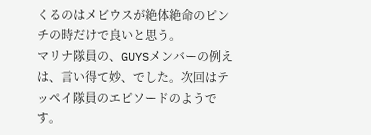くるのはメビウスが絶体絶命のピンチの時だけで良いと思う。
マリナ隊員の、GUYSメンバーの例えは、言い得て妙、でした。次回はテッペイ隊員のエピソードのようです。